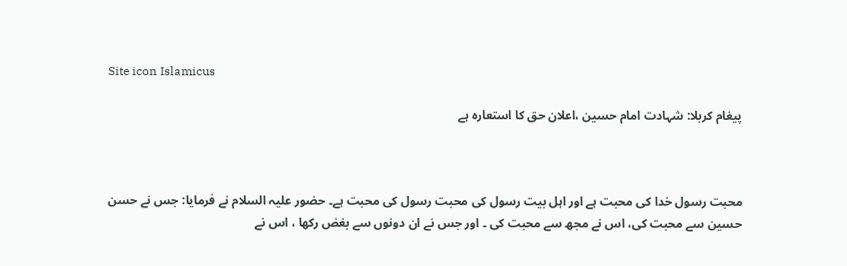Site icon Islamicus

پیغام کربلا: شہادت امام حسین ،اعلان حق کا استعارہ ہے



محبت رسول خدا کی محبت ہے اور اہل بیت رسول کی محبت رسول کی محبت ہے۔ حضور علیہ السلام نے فرمایا: جس نے حسن حسین سے محبت کی، اس نے مجھ سے محبت کی ۔ اور جس نے ان دونوں سے بغض رکھا ، اس نے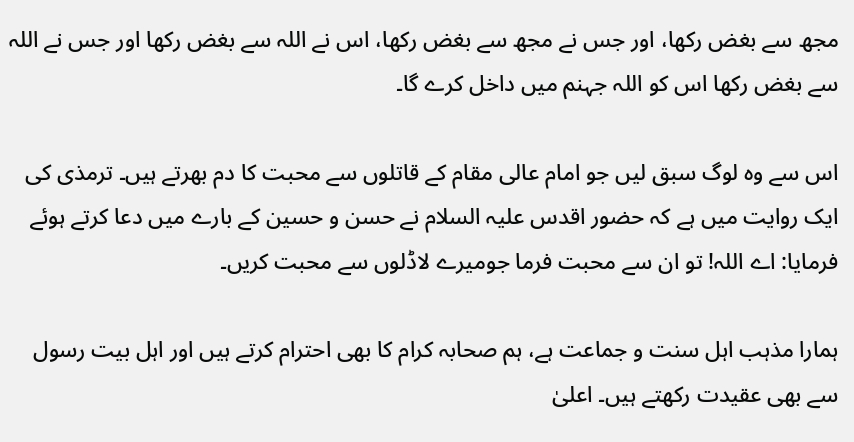مجھ سے بغض رکھا، اور جس نے مجھ سے بغض رکھا، اس نے اللہ سے بغض رکھا اور جس نے اللہ سے بغض رکھا اس کو اللہ جہنم میں داخل کرے گا۔

اس سے وہ لوگ سبق لیں جو امام عالی مقام کے قاتلوں سے محبت کا دم بھرتے ہیں۔ ترمذی کی ایک روایت میں ہے کہ حضور اقدس علیہ السلام نے حسن و حسین کے بارے میں دعا کرتے ہوئے فرمایا: اے اللہ! تو ان سے محبت فرما جومیرے لاڈلوں سے محبت کریں۔

ہمارا مذہب اہل سنت و جماعت ہے، ہم صحابہ کرام کا بھی احترام کرتے ہیں اور اہل بیت رسول سے بھی عقیدت رکھتے ہیں۔ اعلیٰ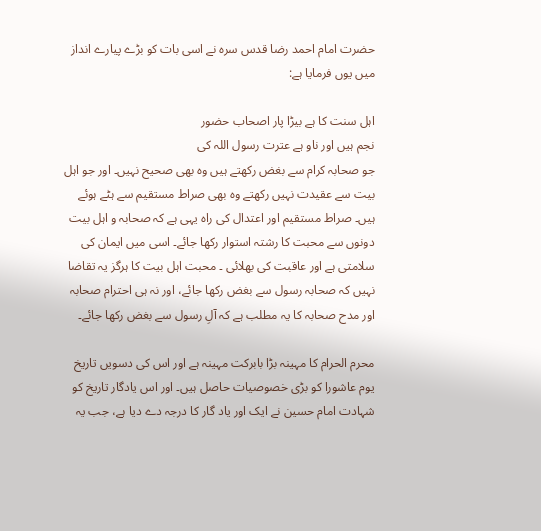حضرت امام احمد رضا قدس سرہ نے اسی بات کو بڑے پیارے انداز میں یوں فرمایا ہے:

اہل سنت کا ہے بیڑا پار اصحاب حضور
نجم ہیں اور ناو ہے عترت رسول اللہ کی
جو صحابہ کرام سے بغض رکھتے ہیں وہ بھی صحیح نہیں۔ اور جو اہل بیت سے عقیدت نہیں رکھتے وہ بھی صراط مستقیم سے ہٹے ہوئے ہیں۔ صراط مستقیم اور اعتدال کی راہ یہی ہے کہ صحابہ و اہل بیت دونوں سے محبت کا رشتہ استوار رکھا جائے۔ اسی میں ایمان کی سلامتی ہے اور عاقبت کی بھلائی ۔ محبت اہل بیت کا ہرگز یہ تقاضا نہیں کہ صحابہ رسول سے بغض رکھا جائے، اور نہ ہی احترام صحابہ اور مدح صحابہ کا یہ مطلب ہے کہ آلِ رسول سے بغض رکھا جائے۔

محرم الحرام کا مہینہ بڑا بابرکت مہینہ ہے اور اس کی دسویں تاریخ یوم عاشورا کو بڑی خصوصیات حاصل ہیں۔ اور اس یادگار تاریخ کو شہادت امام حسین نے ایک اور یاد گار کا درجہ دے دیا ہے، جب یہ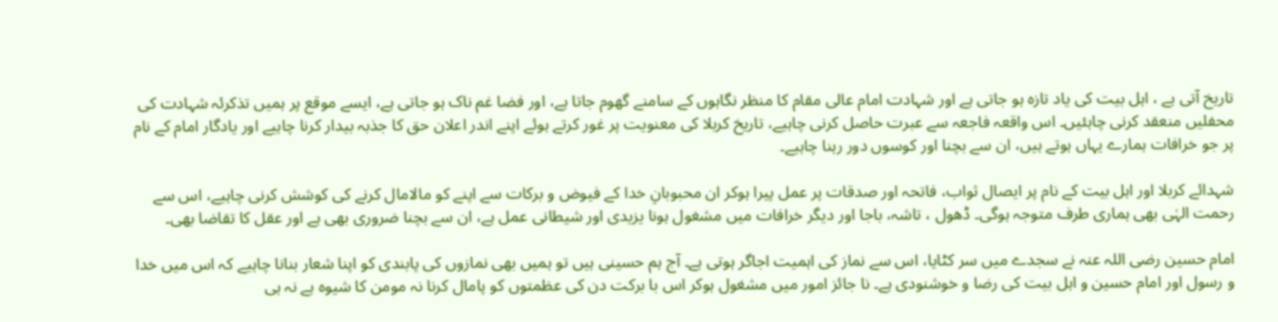تاریخ آتی ہے ، اہل بیت کی یاد تازہ ہو جاتی ہے اور شہادت امام عالی مقام کا منظر نگاہوں کے سامنے گھوم جاتا ہے، اور فضا غم ناک ہو جاتی ہے، ایسے موقع پر ہمیں تذکرئہ شہادت کی محفلیں منعقد کرنی چاہئیں۔ اس واقعہ فاجعہ سے عبرت حاصل کرنی چاہیے، تاریخ کربلا کی معنویت پر غور کرتے ہوئے اپنے اندر اعلان حق کا جذبہ بیدار کرنا چاہیے اور یادگار امام کے نام پر جو خرافات ہمارے یہاں ہوتے ہیں، ان سے بچنا اور کوسوں دور رہنا چاہیے۔

شہدائے کربلا اور اہل بیت کے نام پر ایصال ثواب، فاتحہ اور صدقات پر عمل پیرا ہوکر ان محبوبانِ خدا کے فیوض و برکات سے اپنے کو مالامال کرنے کی کوشش کرنی چاہیے، اس سے رحمت الہٰی بھی ہماری طرف متوجہ ہوگی۔ ڈھول ، تاشہ، باجا اور دیگر خرافات میں مشغول ہونا یزیدی اور شیطانی عمل ہے، ان سے بچنا ضروری بھی ہے اور عقل کا تقاضا بھی۔

امام حسین رضی اللہ عنہ نے سجدے میں سر کٹایا، اس سے نماز کی اہمیت اجاگر ہوتی ہے۔ آج ہم حسینی ہیں تو ہمیں بھی نمازوں کی پابندی کو اپنا شعار بنانا چاہیے کہ اس میں خدا و رسول اور امام حسین و اہل بیت کی رضا و خوشنودی ہے۔ نا جائز امور میں مشغول ہوکر اس با برکت دن کی عظمتوں کو پامال کرنا نہ مومن کا شیوہ ہے نہ ہی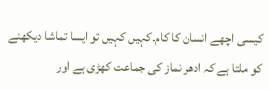کیسی اچھے انسان کا کام۔کہیں کہیں تو ایسا تماشا دیکھنے کو ملتا ہے کہ ادھر نماز کی جماعت کھڑی ہے اور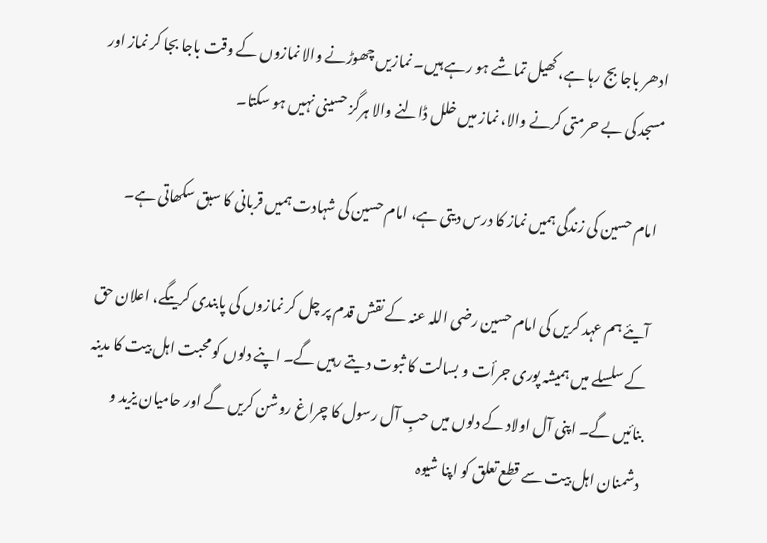ادھر باجا بج رہا ہے، کھیل تماشے ہو رہے ہیں۔ نمازیں چھوڑنے والا نمازوں کے وقت باجا بجا کر نماز اور مسجد کی بے حرمتی کرنے والا، نماز میں خلل ڈالنے والا ہرگز حسینی نہیں ہو سکتا۔

امام حسین کی زندگی ہمیں نماز کا درس دیتی ہے، امام حسین کی شہادت ہمیں قربانی کا سبق سکھاتی ہے۔

آیئے ہم عہد کریں کی امام حسین رضی اللہ عنہ کے نقش قدم پر چل کر نمازوں کی پابندی کریںگے، اعلان حق کے سلسلے میں ہمیشہ پوری جرأت و بسالت کا ثبوت دیتے رہیں گے۔ اپنے دلوں کو محبت اہل بیت کا مدینہ بنائیں گے۔ اپنی آل اولاد کے دلوں میں حبِ آل رسول کا چراغ روشن کریں گے اور حامیان یزید و دشمنان اہل بیت سے قطع تعلق کو اپنا شیوہ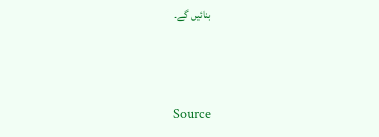بنائیں گے۔



Source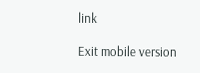link

Exit mobile version